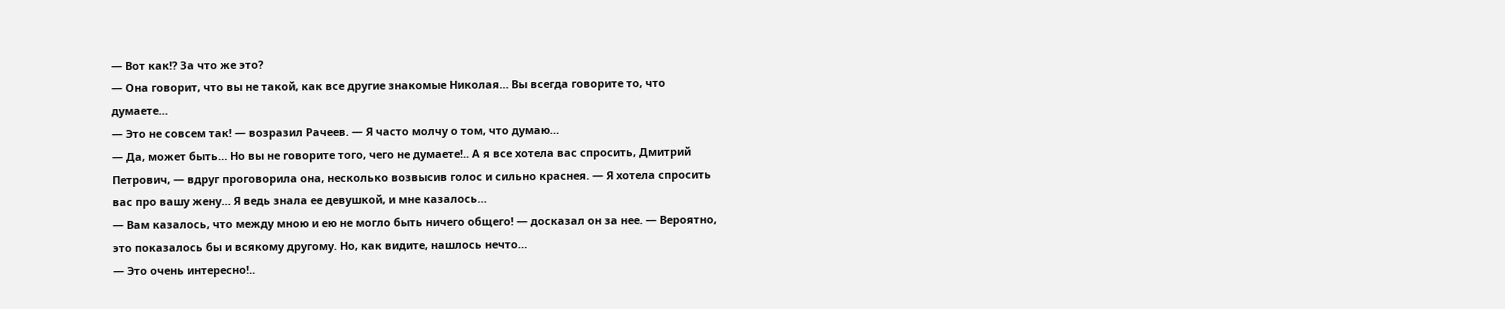— Вот как!? За что же это?
— Она говорит, что вы не такой, как все другие знакомые Николая… Вы всегда говорите то, что думаете…
— Это не совсем так! — возразил Рачеев. — Я часто молчу о том, что думаю…
— Да, может быть… Но вы не говорите того, чего не думаете!.. А я все хотела вас спросить, Дмитрий Петрович, — вдруг проговорила она, несколько возвысив голос и сильно краснея. — Я хотела спросить вас про вашу жену… Я ведь знала ее девушкой, и мне казалось…
— Вам казалось, что между мною и ею не могло быть ничего общего! — досказал он за нее. — Вероятно, это показалось бы и всякому другому. Но, как видите, нашлось нечто…
— Это очень интересно!..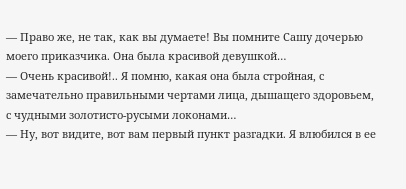— Право же, не так, как вы думаете! Вы помните Сашу дочерью моего приказчика. Она была красивой девушкой…
— Очень красивой!.. Я помню, какая она была стройная, с замечательно правильными чертами лица, дышащего здоровьем, с чудными золотисто-русыми локонами…
— Ну, вот видите, вот вам первый пункт разгадки. Я влюбился в ее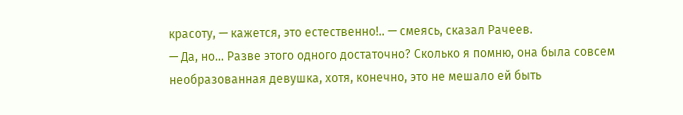красоту, — кажется, это естественно!.. — смеясь, сказал Рачеев.
— Да, но… Разве этого одного достаточно? Сколько я помню, она была совсем необразованная девушка, хотя, конечно, это не мешало ей быть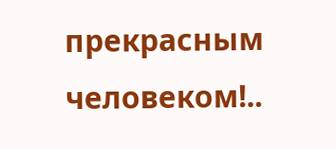прекрасным человеком!..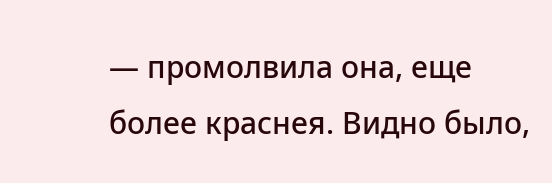— промолвила она, еще более краснея. Видно было,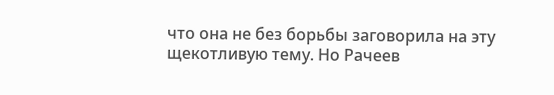что она не без борьбы заговорила на эту щекотливую тему. Но Рачеев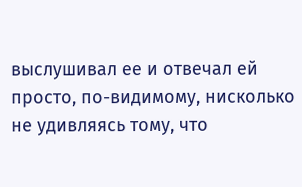выслушивал ее и отвечал ей просто, по-видимому, нисколько не удивляясь тому, что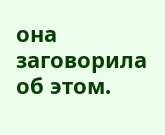она заговорила об этом.